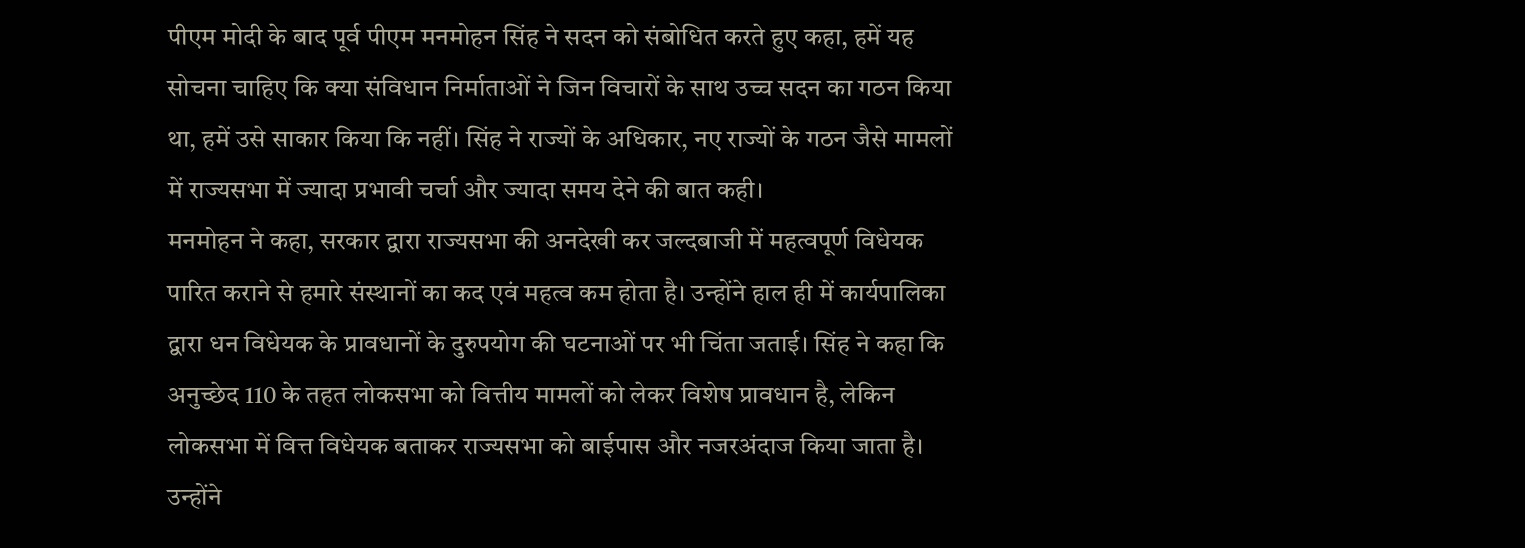पीएम मोदी के बाद पूर्व पीएम मनमोहन सिंह ने सदन को संबोधित करते हुए कहा, हमें यह सोचना चाहिए कि क्या संविधान निर्माताओं ने जिन विचारों के साथ उच्च सदन का गठन किया था, हमें उसे साकार किया कि नहीं। सिंह ने राज्यों के अधिकार, नए राज्यों के गठन जैसे मामलों में राज्यसभा में ज्यादा प्रभावी चर्चा और ज्यादा समय देने की बात कही।
मनमोहन ने कहा, सरकार द्वारा राज्यसभा की अनदेखी कर जल्दबाजी में महत्वपूर्ण विधेयक पारित कराने से हमारे संस्थानों का कद एवं महत्व कम होता है। उन्होंने हाल ही में कार्यपालिका द्वारा धन विधेयक के प्रावधानों के दुरुपयोग की घटनाओं पर भी चिंता जताई। सिंह ने कहा कि अनुच्छेद 110 के तहत लोकसभा को वित्तीय मामलों को लेकर विशेष प्रावधान है, लेकिन लोकसभा में वित्त विधेयक बताकर राज्यसभा को बाईपास और नजरअंदाज किया जाता है।
उन्होंने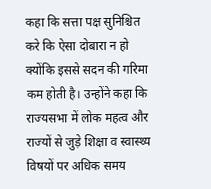कहा कि सत्ता पक्ष सुनिश्चित करे कि ऐसा दोबारा न हो क्योंकि इससे सदन की गरिमा कम होती है। उन्होंने कहा कि राज्यसभा में लोक महत्व और राज्यों से जुड़े शिक्षा व स्वास्थ्य विषयों पर अधिक समय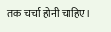तक चर्चा होनी चाहिए।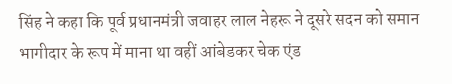सिंह ने कहा कि पूर्व प्रधानमंत्री जवाहर लाल नेहरू ने दूसरे सदन को समान भागीदार के रूप में माना था वहीं आंबेडकर चेक एंड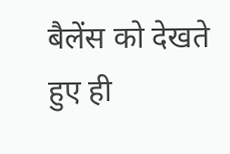बैलेंस को देखते हुए ही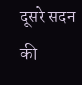दूसरे सदन की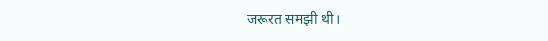जरूरत समझी थी।